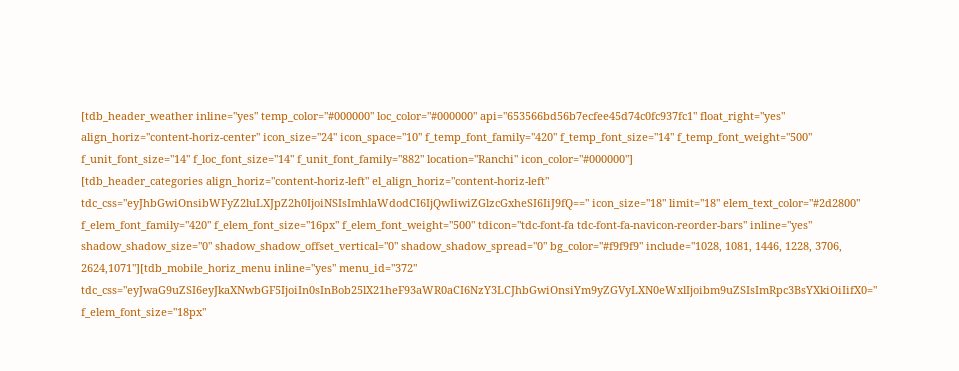[tdb_header_weather inline="yes" temp_color="#000000" loc_color="#000000" api="653566bd56b7ecfee45d74c0fc937fc1" float_right="yes" align_horiz="content-horiz-center" icon_size="24" icon_space="10" f_temp_font_family="420" f_temp_font_size="14" f_temp_font_weight="500" f_unit_font_size="14" f_loc_font_size="14" f_unit_font_family="882" location="Ranchi" icon_color="#000000"]
[tdb_header_categories align_horiz="content-horiz-left" el_align_horiz="content-horiz-left" tdc_css="eyJhbGwiOnsibWFyZ2luLXJpZ2h0IjoiNSIsImhlaWdodCI6IjQwIiwiZGlzcGxheSI6IiJ9fQ==" icon_size="18" limit="18" elem_text_color="#2d2800" f_elem_font_family="420" f_elem_font_size="16px" f_elem_font_weight="500" tdicon="tdc-font-fa tdc-font-fa-navicon-reorder-bars" inline="yes" shadow_shadow_size="0" shadow_shadow_offset_vertical="0" shadow_shadow_spread="0" bg_color="#f9f9f9" include="1028, 1081, 1446, 1228, 3706, 2624,1071"][tdb_mobile_horiz_menu inline="yes" menu_id="372" tdc_css="eyJwaG9uZSI6eyJkaXNwbGF5IjoiIn0sInBob25lX21heF93aWR0aCI6NzY3LCJhbGwiOnsiYm9yZGVyLXN0eWxlIjoibm9uZSIsImRpc3BsYXkiOiIifX0=" f_elem_font_size="18px"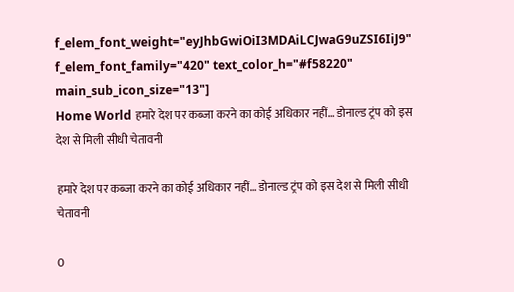f_elem_font_weight="eyJhbGwiOiI3MDAiLCJwaG9uZSI6IiJ9" f_elem_font_family="420" text_color_h="#f58220" main_sub_icon_size="13"]
Home World हमारे देश पर कब्जा करने का कोई अधिकार नहीं… डोनाल्ड ट्रंप को इस देश से मिली सीधी चेतावनी

हमारे देश पर कब्जा करने का कोई अधिकार नहीं… डोनाल्ड ट्रंप को इस देश से मिली सीधी चेतावनी

0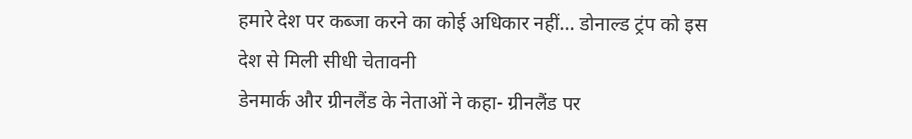हमारे देश पर कब्जा करने का कोई अधिकार नहीं… डोनाल्ड ट्रंप को इस देश से मिली सीधी चेतावनी
डेनमार्क और ग्रीनलैंड के नेताओं ने कहा- ग्रीनलैंड पर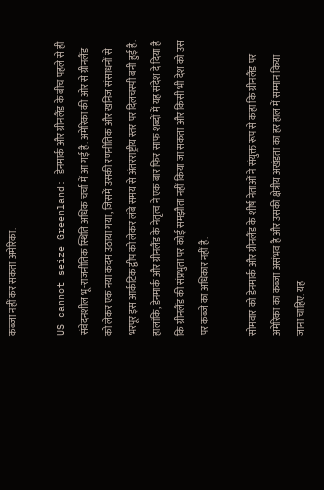कब्जा नहीं कर सकता अमेरिका.

US cannot seize Greenland: डेनमार्क और ग्रीनलैंड के बीच पहले से ही संवेदनशील भू-राजनीतिक स्थिति अधिक चर्चा में आ गई है. अमेरिका की ओर से ग्रीनलैंड को लेकर एक नया कदम उठाया गया, जिसमें उसकी रणनीतिक और खनिज संसाधनों से भरपूर इस आर्कटिक द्वीप को लेकर लंबे समय से अंतरराष्ट्रीय स्तर पर दिलचस्पी बनी हुई है. हालांकि, डेनमार्क और ग्रीनलैंड के नेतृत्व ने एक बार फिर साफ शब्दों में यह संदेश दे दिया है कि ग्रीनलैंड की संप्रभुता पर कोई समझौता नहीं किया जा सकता और किसी भी देश को उस पर कब्जे का अधिकार नहीं है.

सोमवार को डेनमार्क और ग्रीनलैंड के शीर्ष नेताओं ने संयुक्त रूप से कहा कि ग्रीनलैंड पर अमेरिका का कब्जा असंभव है और उसकी क्षेत्रीय अखंडता का हर हाल में सम्मान किया जाना चाहिए. यह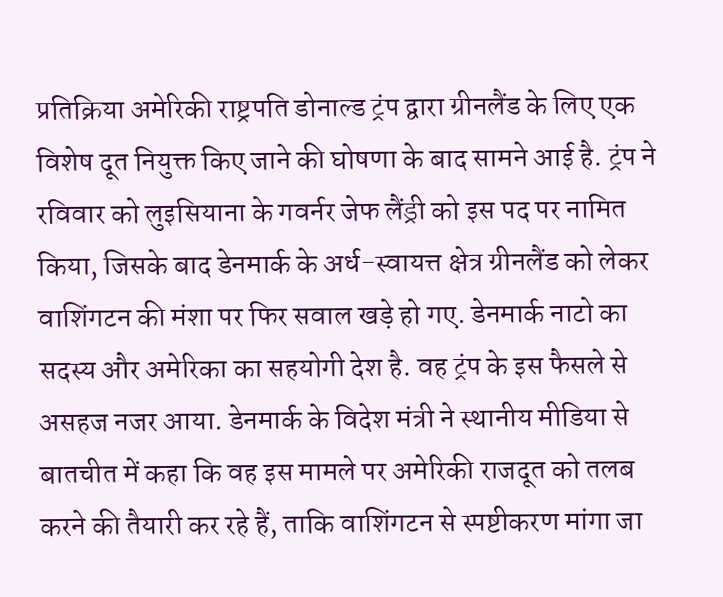प्रतिक्रिया अमेरिकी राष्ट्रपति डोनाल्ड ट्रंप द्वारा ग्रीनलैंड के लिए एक विशेष दूत नियुक्त किए जाने की घोषणा के बाद सामने आई है. ट्रंप ने रविवार को लुइसियाना के गवर्नर जेफ लैंड्री को इस पद पर नामित किया, जिसके बाद डेनमार्क के अर्ध-स्वायत्त क्षेत्र ग्रीनलैंड को लेकर वाशिंगटन की मंशा पर फिर सवाल खड़े हो गए. डेनमार्क नाटो का सदस्य और अमेरिका का सहयोगी देश है. वह ट्रंप के इस फैसले से असहज नजर आया. डेनमार्क के विदेश मंत्री ने स्थानीय मीडिया से बातचीत में कहा कि वह इस मामले पर अमेरिकी राजदूत को तलब करने की तैयारी कर रहे हैं, ताकि वाशिंगटन से स्पष्टीकरण मांगा जा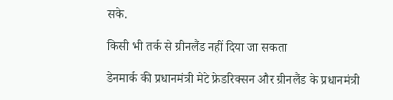सके.

किसी भी तर्क से ग्रीनलैंड नहीं दिया जा सकता

डेनमार्क की प्रधानमंत्री मेटे फ्रेडरिक्सन और ग्रीनलैंड के प्रधानमंत्री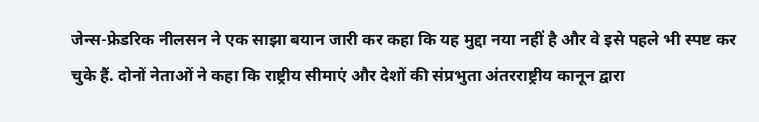जेन्स-फ्रेडरिक नीलसन ने एक साझा बयान जारी कर कहा कि यह मुद्दा नया नहीं है और वे इसे पहले भी स्पष्ट कर चुके हैं. दोनों नेताओं ने कहा कि राष्ट्रीय सीमाएं और देशों की संप्रभुता अंतरराष्ट्रीय कानून द्वारा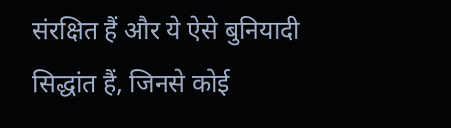संरक्षित हैं और ये ऐसे बुनियादी सिद्धांत हैं, जिनसे कोई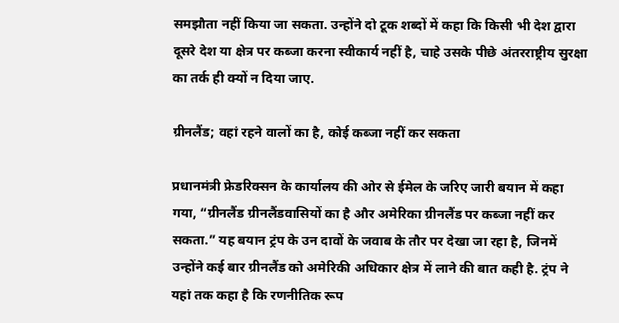समझौता नहीं किया जा सकता. उन्होंने दो टूक शब्दों में कहा कि किसी भी देश द्वारा दूसरे देश या क्षेत्र पर कब्जा करना स्वीकार्य नहीं है, चाहे उसके पीछे अंतरराष्ट्रीय सुरक्षा का तर्क ही क्यों न दिया जाए.

ग्रीनलैंड; वहां रहने वालों का है, कोई कब्जा नहीं कर सकता

प्रधानमंत्री फ्रेडरिक्सन के कार्यालय की ओर से ईमेल के जरिए जारी बयान में कहा गया, “ग्रीनलैंड ग्रीनलैंडवासियों का है और अमेरिका ग्रीनलैंड पर कब्जा नहीं कर सकता.” यह बयान ट्रंप के उन दावों के जवाब के तौर पर देखा जा रहा है, जिनमें उन्होंने कई बार ग्रीनलैंड को अमेरिकी अधिकार क्षेत्र में लाने की बात कही है. ट्रंप ने यहां तक कहा है कि रणनीतिक रूप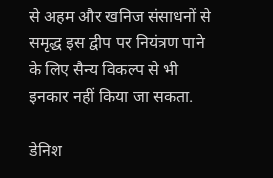से अहम और खनिज संसाधनों से समृद्ध इस द्वीप पर नियंत्रण पाने के लिए सैन्य विकल्प से भी इनकार नहीं किया जा सकता.

डेनिश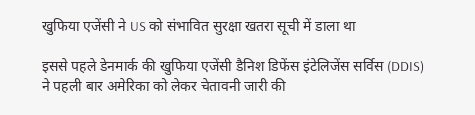खुफिया एजेंसी ने US को संभावित सुरक्षा खतरा सूची में डाला था

इससे पहले डेनमार्क की खुफिया एजेंसी डैनिश डिफेंस इंटेलिजेंस सर्विस (DDIS) ने पहली बार अमेरिका को लेकर चेतावनी जारी की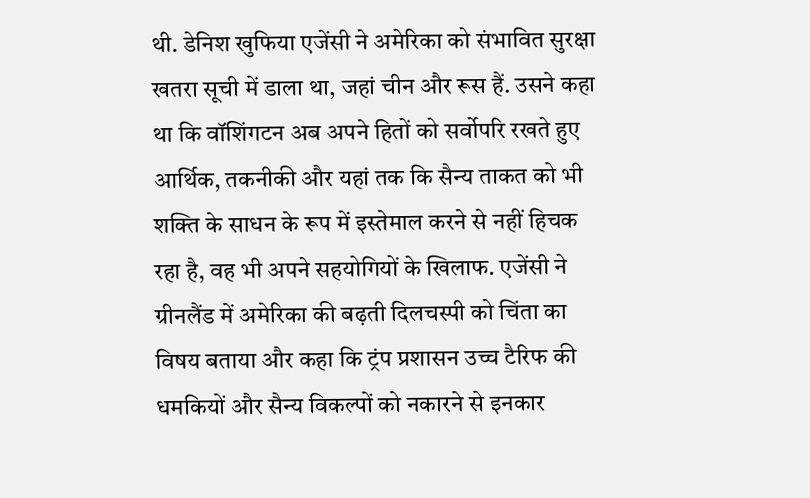थी. डेनिश खुफिया एजेंसी ने अमेरिका को संभावित सुरक्षा खतरा सूची में डाला था, जहां चीन और रूस हैं. उसने कहा था कि वॉशिंगटन अब अपने हितों को सर्वोपरि रखते हुए आर्थिक, तकनीकी और यहां तक कि सैन्य ताकत को भी शक्ति के साधन के रूप में इस्तेमाल करने से नहीं हिचक रहा है, वह भी अपने सहयोगियों के खिलाफ. एजेंसी ने ग्रीनलैंड में अमेरिका की बढ़ती दिलचस्पी को चिंता का विषय बताया और कहा कि ट्रंप प्रशासन उच्च टैरिफ की धमकियों और सैन्य विकल्पों को नकारने से इनकार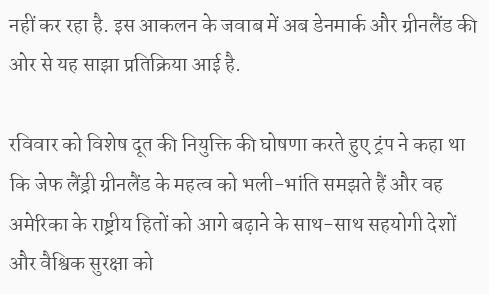नहीं कर रहा है. इस आकलन के जवाब में अब डेनमार्क और ग्रीनलैंड की ओर से यह साझा प्रतिक्रिया आई है.

रविवार को विशेष दूत की नियुक्ति की घोषणा करते हुए ट्रंप ने कहा था कि जेफ लैंड्री ग्रीनलैंड के महत्व को भली-भांति समझते हैं और वह अमेरिका के राष्ट्रीय हितों को आगे बढ़ाने के साथ-साथ सहयोगी देशों और वैश्विक सुरक्षा को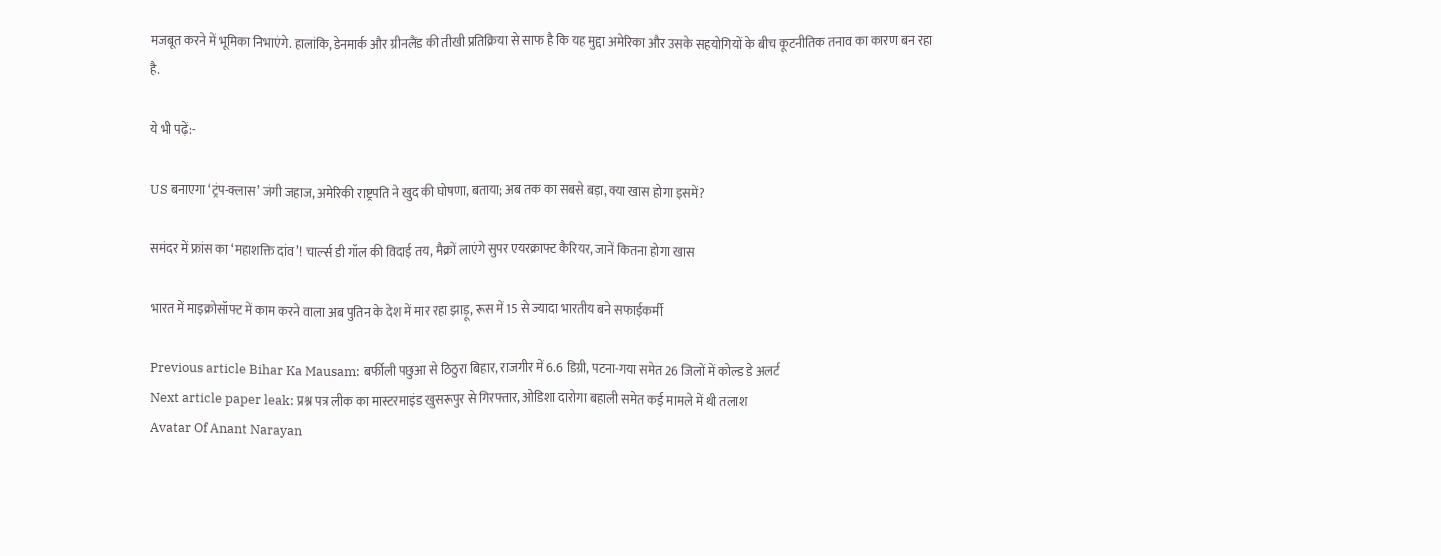मजबूत करने में भूमिका निभाएंगे. हालांकि, डेनमार्क और ग्रीनलैंड की तीखी प्रतिक्रिया से साफ है कि यह मुद्दा अमेरिका और उसके सहयोगियों के बीच कूटनीतिक तनाव का कारण बन रहा है.

ये भी पढ़ें:-

US बनाएगा ‘ट्रंप-क्लास’ जंगी जहाज, अमेरिकी राष्ट्रपति ने खुद की घोषणा, बताया; अब तक का सबसे बड़ा, क्या खास होगा इसमें?

समंदर में फ्रांस का ‘महाशक्ति दांव’! चार्ल्स डी गॉल की विदाई तय, मैक्रों लाएंगे सुपर एयरक्राफ्ट कैरियर, जानें कितना होगा खास

भारत में माइक्रोसॉफ्ट में काम करने वाला अब पुतिन के देश में मार रहा झाड़ू, रूस में 15 से ज्यादा भारतीय बने सफाईकर्मी

Previous article Bihar Ka Mausam: बर्फीली पछुआ से ठिठुरा बिहार, राजगीर में 6.6 डिग्री, पटना-गया समेत 26 जिलों में कोल्ड डे अलर्ट
Next article paper leak: प्रश्न पत्र लीक का मास्टरमाइंड खुसरूपुर से गिरफ्तार, ओडिशा दारोगा बहाली समेत कई मामले में थी तलाश
Avatar Of Anant Narayan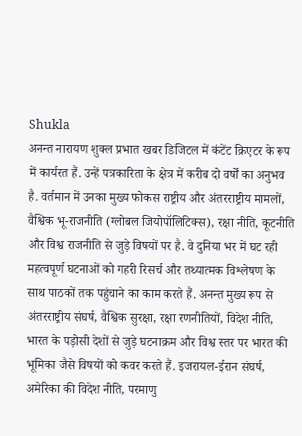Shukla
अनन्त नारायण शुक्ल प्रभात खबर डिजिटल में कंटेंट क्रिएटर के रूप में कार्यरत हैं. उन्हें पत्रकारिता के क्षेत्र में करीब दो वर्षों का अनुभव है. वर्तमान में उनका मुख्य फोकस राष्ट्रीय और अंतरराष्ट्रीय मामलों, वैश्विक भू-राजनीति (ग्लोबल जियोपॉलिटिक्स), रक्षा नीति, कूटनीति और विश्व राजनीति से जुड़े विषयों पर है. वे दुनिया भर में घट रही महत्वपूर्ण घटनाओं को गहरी रिसर्च और तथ्यात्मक विश्लेषण के साथ पाठकों तक पहुंचाने का काम करते हैं. अनन्त मुख्य रूप से अंतरराष्ट्रीय संघर्ष, वैश्विक सुरक्षा, रक्षा रणनीतियों, विदेश नीति, भारत के पड़ोसी देशों से जुड़े घटनाक्रम और विश्व स्तर पर भारत की भूमिका जैसे विषयों को कवर करते हैं. इजरायल-ईरान संघर्ष, अमेरिका की विदेश नीति, परमाणु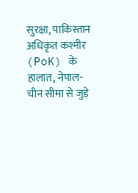सुरक्षा, पाकिस्तान अधिकृत कश्मीर (PoK) के हालात, नेपाल-चीन सीमा से जुड़े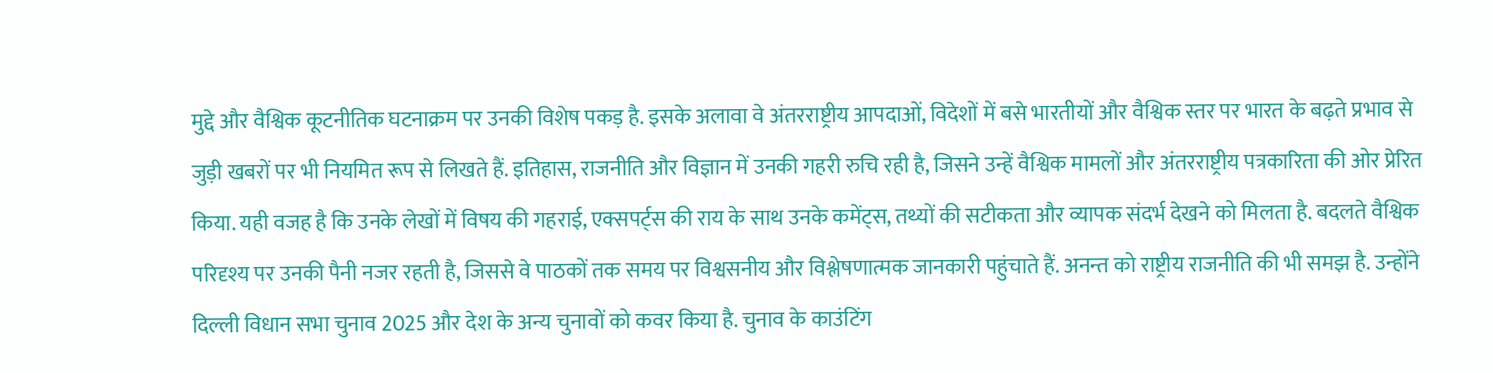मुद्दे और वैश्विक कूटनीतिक घटनाक्रम पर उनकी विशेष पकड़ है. इसके अलावा वे अंतरराष्ट्रीय आपदाओं, विदेशों में बसे भारतीयों और वैश्विक स्तर पर भारत के बढ़ते प्रभाव से जुड़ी खबरों पर भी नियमित रूप से लिखते हैं. इतिहास, राजनीति और विज्ञान में उनकी गहरी रुचि रही है, जिसने उन्हें वैश्विक मामलों और अंतरराष्ट्रीय पत्रकारिता की ओर प्रेरित किया. यही वजह है कि उनके लेखों में विषय की गहराई, एक्सपर्ट्स की राय के साथ उनके कमेंट्स, तथ्यों की सटीकता और व्यापक संदर्भ देखने को मिलता है. बदलते वैश्विक परिदृश्य पर उनकी पैनी नजर रहती है, जिससे वे पाठकों तक समय पर विश्वसनीय और विश्लेषणात्मक जानकारी पहुंचाते हैं. अनन्त को राष्ट्रीय राजनीति की भी समझ है. उन्होंने दिल्ली विधान सभा चुनाव 2025 और देश के अन्य चुनावों को कवर किया है. चुनाव के काउंटिंग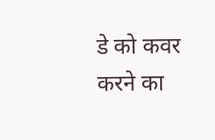डे को कवर करने का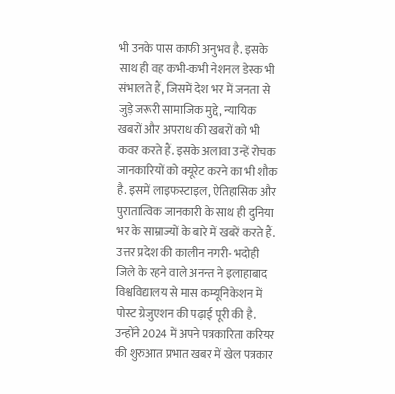भी उनके पास काफी अनुभव है. इसके साथ ही वह कभी-कभी नेशनल डेस्क भी संभालते हैं, जिसमें देश भर में जनता से जुड़े जरूरी सामाजिक मुद्दे, न्यायिक खबरों और अपराध की खबरों को भी कवर करते हैं. इसके अलावा उन्हें रोचक जानकारियों को क्यूरेट करने का भी शौक है. इसमें लाइफस्टाइल, ऐतिहासिक और पुरातात्विक जानकारी के साथ ही दुनिया भर के साम्राज्यों के बारे में खबरें करते हैं. उत्तर प्रदेश की कालीन नगरी- भदोही जिले के रहने वाले अनन्त ने इलाहाबाद विश्वविद्यालय से मास कम्यूनिकेशन में पोस्ट ग्रेजुएशन की पढ़ाई पूरी की है. उन्होंने 2024 में अपने पत्रकारिता करियर की शुरुआत प्रभात खबर में खेल पत्रकार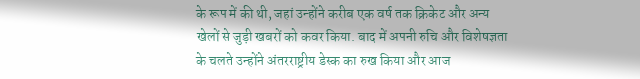के रूप में की थी, जहां उन्होंने करीब एक वर्ष तक क्रिकेट और अन्य खेलों से जुड़ी खबरों को कवर किया. बाद में अपनी रुचि और विशेषज्ञता के चलते उन्होंने अंतरराष्ट्रीय डेस्क का रुख किया और आज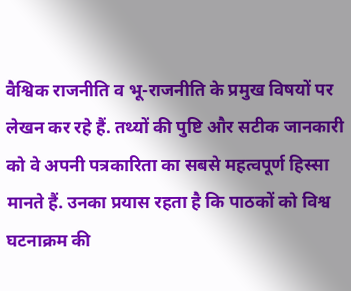वैश्विक राजनीति व भू-राजनीति के प्रमुख विषयों पर लेखन कर रहे हैं. तथ्यों की पुष्टि और सटीक जानकारी को वे अपनी पत्रकारिता का सबसे महत्वपूर्ण हिस्सा मानते हैं. उनका प्रयास रहता है कि पाठकों को विश्व घटनाक्रम की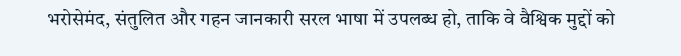भरोसेमंद, संतुलित और गहन जानकारी सरल भाषा में उपलब्ध हो, ताकि वे वैश्विक मुद्दों को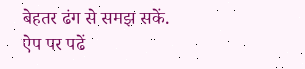बेहतर ढंग से समझ सकें.
ऐप पर पढें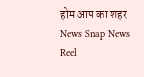होम आप का शहर
News Snap News Reel